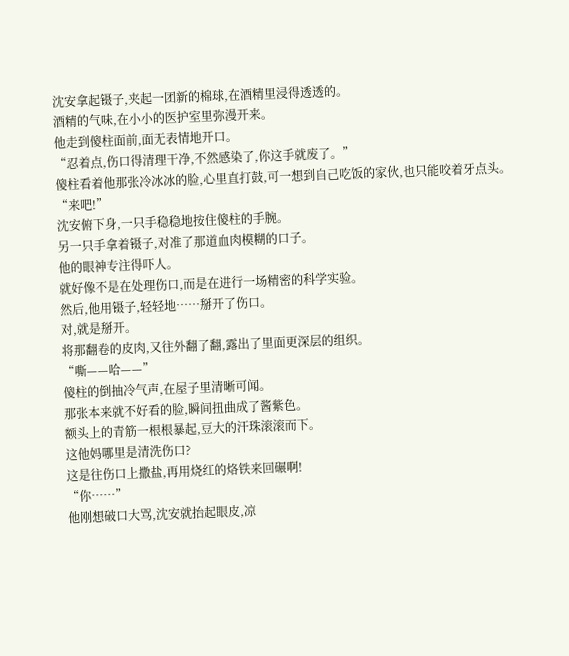沈安拿起镊子,夹起一团新的棉球,在酒精里浸得透透的。
酒精的气味,在小小的医护室里弥漫开来。
他走到傻柱面前,面无表情地开口。
“忍着点,伤口得清理干净,不然感染了,你这手就废了。”
傻柱看着他那张冷冰冰的脸,心里直打鼓,可一想到自己吃饭的家伙,也只能咬着牙点头。
“来吧!”
沈安俯下身,一只手稳稳地按住傻柱的手腕。
另一只手拿着镊子,对准了那道血肉模糊的口子。
他的眼神专注得吓人。
就好像不是在处理伤口,而是在进行一场精密的科学实验。
然后,他用镊子,轻轻地……掰开了伤口。
对,就是掰开。
将那翻卷的皮肉,又往外翻了翻,露出了里面更深层的组织。
“嘶——哈——”
傻柱的倒抽冷气声,在屋子里清晰可闻。
那张本来就不好看的脸,瞬间扭曲成了酱紫色。
额头上的青筋一根根暴起,豆大的汗珠滚滚而下。
这他妈哪里是清洗伤口?
这是往伤口上撒盐,再用烧红的烙铁来回碾啊!
“你……”
他刚想破口大骂,沈安就抬起眼皮,凉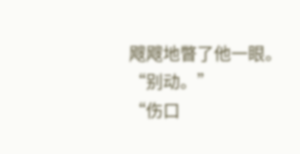飕飕地瞥了他一眼。
“别动。”
“伤口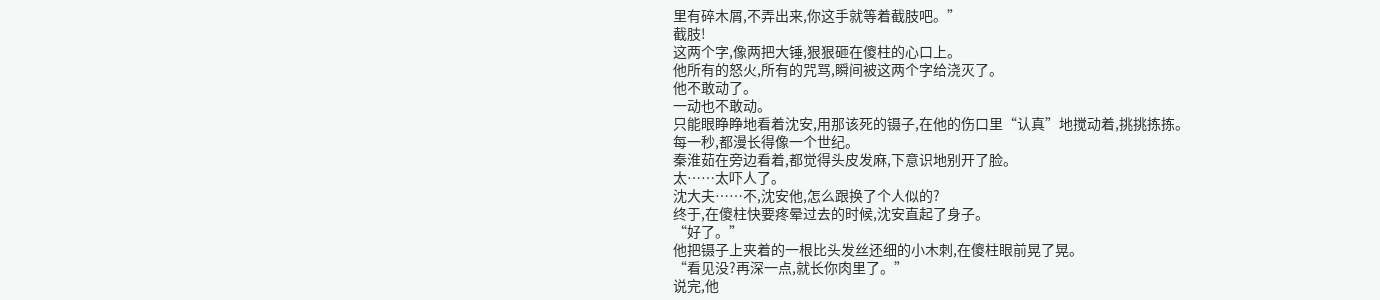里有碎木屑,不弄出来,你这手就等着截肢吧。”
截肢!
这两个字,像两把大锤,狠狠砸在傻柱的心口上。
他所有的怒火,所有的咒骂,瞬间被这两个字给浇灭了。
他不敢动了。
一动也不敢动。
只能眼睁睁地看着沈安,用那该死的镊子,在他的伤口里“认真”地搅动着,挑挑拣拣。
每一秒,都漫长得像一个世纪。
秦淮茹在旁边看着,都觉得头皮发麻,下意识地别开了脸。
太……太吓人了。
沈大夫……不,沈安他,怎么跟换了个人似的?
终于,在傻柱快要疼晕过去的时候,沈安直起了身子。
“好了。”
他把镊子上夹着的一根比头发丝还细的小木刺,在傻柱眼前晃了晃。
“看见没?再深一点,就长你肉里了。”
说完,他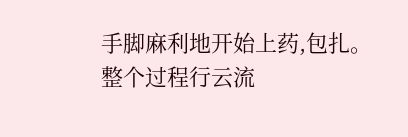手脚麻利地开始上药,包扎。
整个过程行云流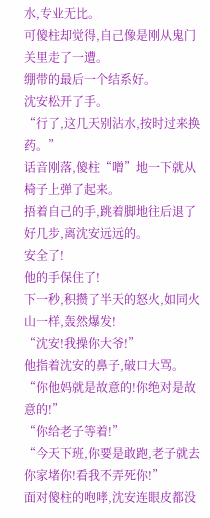水,专业无比。
可傻柱却觉得,自己像是刚从鬼门关里走了一遭。
绷带的最后一个结系好。
沈安松开了手。
“行了,这几天别沾水,按时过来换药。”
话音刚落,傻柱“噌”地一下就从椅子上弹了起来。
捂着自己的手,跳着脚地往后退了好几步,离沈安远远的。
安全了!
他的手保住了!
下一秒,积攒了半天的怒火,如同火山一样,轰然爆发!
“沈安!我操你大爷!”
他指着沈安的鼻子,破口大骂。
“你他妈就是故意的!你绝对是故意的!”
“你给老子等着!”
“今天下班,你要是敢跑,老子就去你家堵你!看我不弄死你!”
面对傻柱的咆哮,沈安连眼皮都没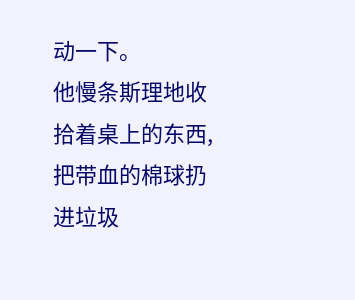动一下。
他慢条斯理地收拾着桌上的东西,把带血的棉球扔进垃圾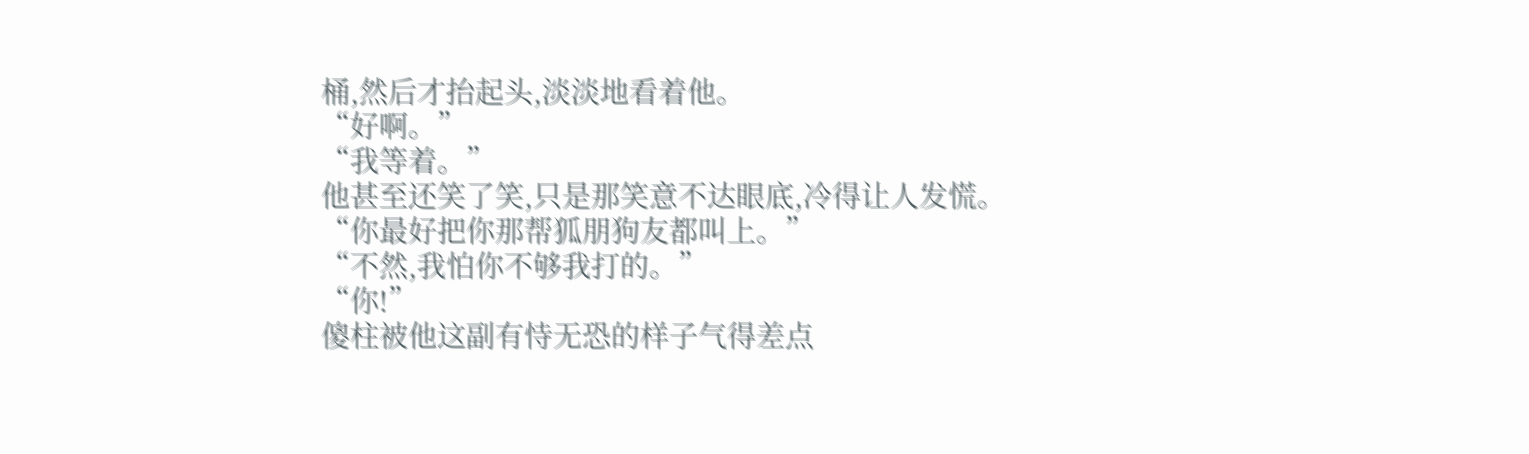桶,然后才抬起头,淡淡地看着他。
“好啊。”
“我等着。”
他甚至还笑了笑,只是那笑意不达眼底,冷得让人发慌。
“你最好把你那帮狐朋狗友都叫上。”
“不然,我怕你不够我打的。”
“你!”
傻柱被他这副有恃无恐的样子气得差点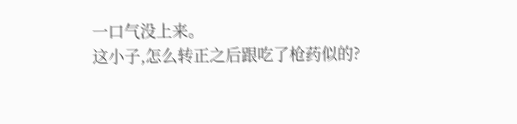一口气没上来。
这小子,怎么转正之后跟吃了枪药似的?